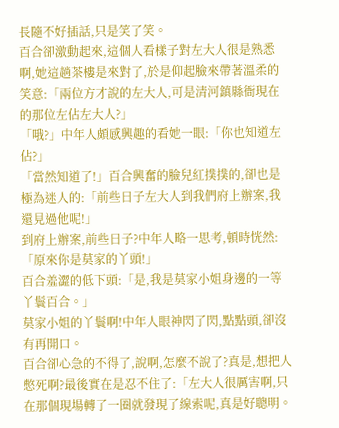長隨不好插話,只是笑了笑。
百合卻激動起來,這個人看樣子對左大人很是熟悉啊,她這趟茶樓是來對了,於是仰起臉來帶著溫柔的笑意:「兩位方才說的左大人,可是清河鎮縣衙現在的那位左佔左大人?」
「哦?」中年人頗感興趣的看她一眼:「你也知道左佔?」
「當然知道了!」百合興奮的臉兒紅撲撲的,卻也是極為迷人的:「前些日子左大人到我們府上辦案,我還見過他呢!」
到府上辦案,前些日子?中年人略一思考,頓時恍然:「原來你是莫家的丫頭!」
百合羞澀的低下頭:「是,我是莫家小姐身邊的一等丫鬟百合。」
莫家小姐的丫鬟啊!中年人眼神閃了閃,點點頭,卻沒有再開口。
百合卻心急的不得了,說啊,怎麼不說了?真是,想把人憋死啊?最後實在是忍不住了:「左大人很厲害啊,只在那個現場轉了一圈就發現了線索呢,真是好聰明。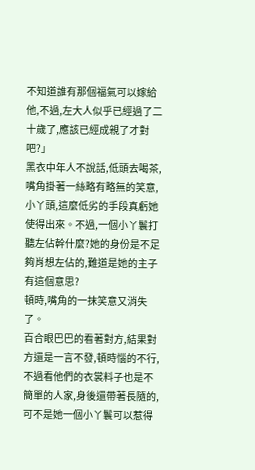不知道誰有那個福氣可以嫁給他,不過,左大人似乎已經過了二十歲了,應該已經成親了才對吧?」
黑衣中年人不說話,低頭去喝茶,嘴角掛著一絲略有略無的笑意,小丫頭,這麼低劣的手段真虧她使得出來。不過,一個小丫鬟打聽左佔幹什麼?她的身份是不足夠肖想左佔的,難道是她的主子有這個意思?
頓時,嘴角的一抹笑意又消失了。
百合眼巴巴的看著對方,結果對方還是一言不發,頓時惱的不行,不過看他們的衣裳料子也是不簡單的人家,身後還帶著長隨的,可不是她一個小丫鬟可以惹得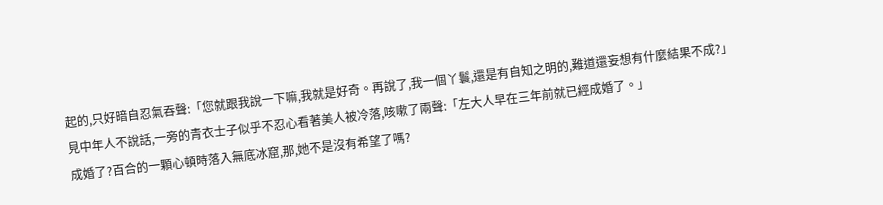起的,只好暗自忍氣吞聲:「您就跟我說一下嘛,我就是好奇。再說了,我一個丫鬟,還是有自知之明的,難道還妄想有什麼結果不成?」
見中年人不說話,一旁的青衣士子似乎不忍心看著美人被冷落,咳嗽了兩聲:「左大人早在三年前就已經成婚了。」
成婚了?百合的一顆心頓時落入無底冰窟,那,她不是沒有希望了嗎?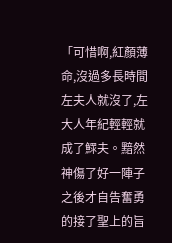「可惜啊,紅顏薄命,沒過多長時間左夫人就沒了,左大人年紀輕輕就成了鰥夫。黯然神傷了好一陣子之後才自告奮勇的接了聖上的旨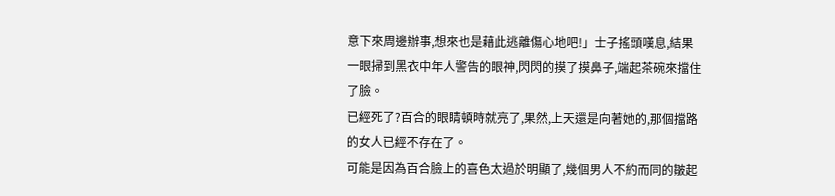意下來周邊辦事,想來也是藉此逃離傷心地吧!」士子搖頭嘆息,結果一眼掃到黑衣中年人警告的眼神,閃閃的摸了摸鼻子,端起茶碗來擋住了臉。
已經死了?百合的眼睛頓時就亮了,果然,上天還是向著她的,那個擋路的女人已經不存在了。
可能是因為百合臉上的喜色太過於明顯了,幾個男人不約而同的皺起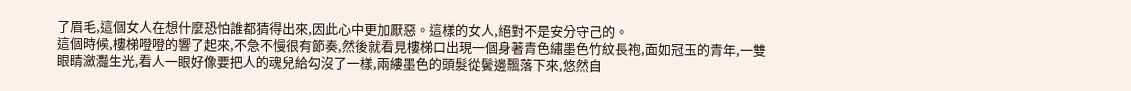了眉毛,這個女人在想什麼恐怕誰都猜得出來,因此心中更加厭惡。這樣的女人,絕對不是安分守己的。
這個時候,樓梯噔噔的響了起來,不急不慢很有節奏,然後就看見樓梯口出現一個身著青色繡墨色竹紋長袍,面如冠玉的青年,一雙眼睛瀲灩生光,看人一眼好像要把人的魂兒給勾沒了一樣,兩縷墨色的頭髮從鬢邊飄落下來,悠然自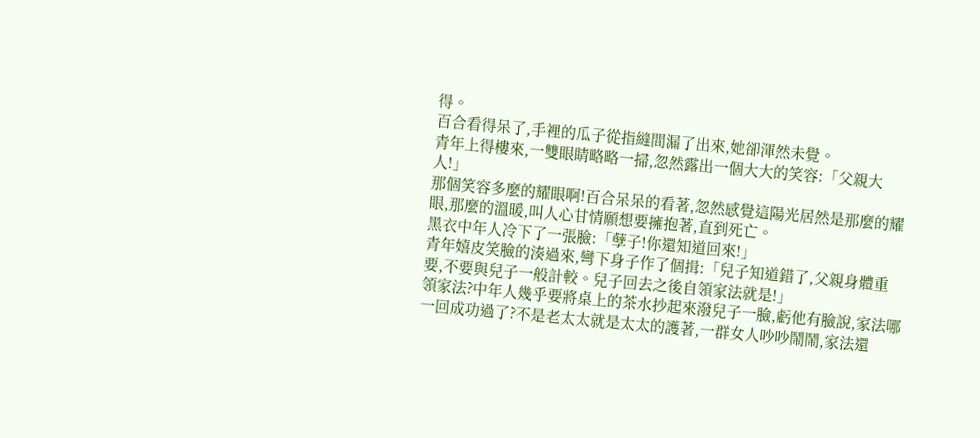得。
百合看得呆了,手裡的瓜子從指縫間漏了出來,她卻渾然未覺。
青年上得樓來,一雙眼睛略略一掃,忽然露出一個大大的笑容:「父親大人!」
那個笑容多麼的耀眼啊!百合呆呆的看著,忽然感覺這陽光居然是那麼的耀眼,那麼的溫暖,叫人心甘情願想要擁抱著,直到死亡。
黑衣中年人冷下了一張臉:「孽子!你還知道回來!」
青年嬉皮笑臉的湊過來,彎下身子作了個揖:「兒子知道錯了,父親身體重要,不要與兒子一般計較。兒子回去之後自領家法就是!」
領家法?中年人幾乎要將桌上的茶水抄起來潑兒子一臉,虧他有臉說,家法哪一回成功過了?不是老太太就是太太的護著,一群女人吵吵鬧鬧,家法還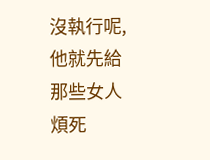沒執行呢,他就先給那些女人煩死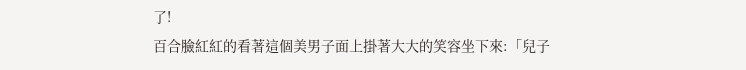了!
百合臉紅紅的看著這個美男子面上掛著大大的笑容坐下來:「兒子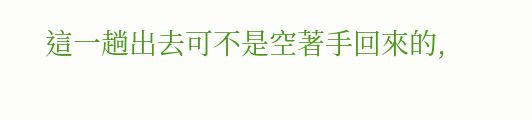這一趟出去可不是空著手回來的,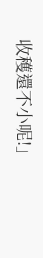收穫還不小呢!」